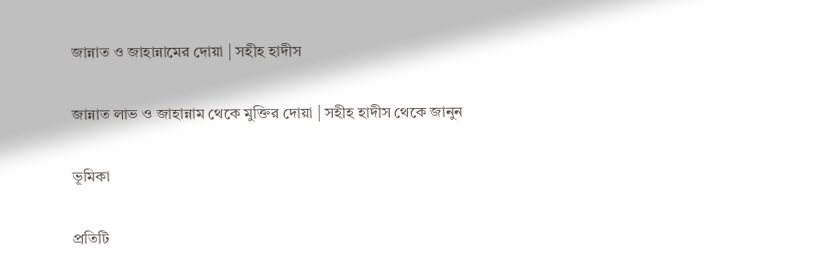জান্নাত ও জাহান্নামের দোয়া | সহীহ হাদীস

জান্নাত লাভ ও জাহান্নাম থেকে মুক্তির দোয়া | সহীহ হাদীস থেকে জানুন

ভূমিকা

প্রতিটি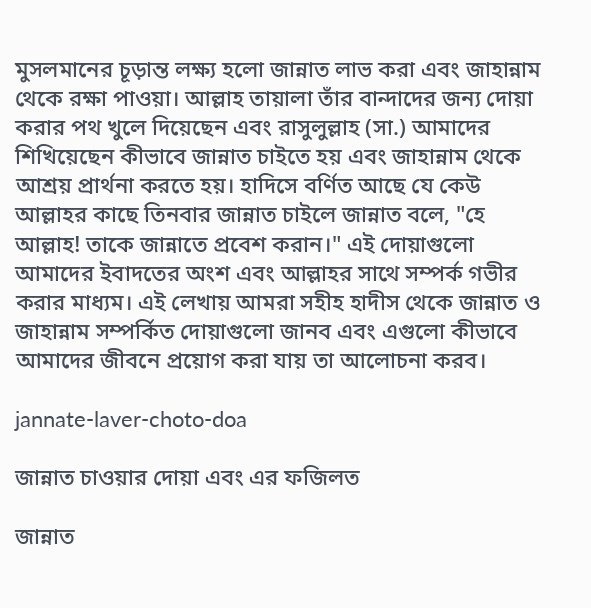মুসলমানের চূড়ান্ত লক্ষ্য হলো জান্নাত লাভ করা এবং জাহান্নাম থেকে রক্ষা পাওয়া। আল্লাহ তায়ালা তাঁর বান্দাদের জন্য দোয়া করার পথ খুলে দিয়েছেন এবং রাসুলুল্লাহ (সা.) আমাদের শিখিয়েছেন কীভাবে জান্নাত চাইতে হয় এবং জাহান্নাম থেকে আশ্রয় প্রার্থনা করতে হয়। হাদিসে বর্ণিত আছে যে কেউ আল্লাহর কাছে তিনবার জান্নাত চাইলে জান্নাত বলে, "হে আল্লাহ! তাকে জান্নাতে প্রবেশ করান।" এই দোয়াগুলো আমাদের ইবাদতের অংশ এবং আল্লাহর সাথে সম্পর্ক গভীর করার মাধ্যম। এই লেখায় আমরা সহীহ হাদীস থেকে জান্নাত ও জাহান্নাম সম্পর্কিত দোয়াগুলো জানব এবং এগুলো কীভাবে আমাদের জীবনে প্রয়োগ করা যায় তা আলোচনা করব।

jannate-laver-choto-doa

জান্নাত চাওয়ার দোয়া এবং এর ফজিলত

জান্নাত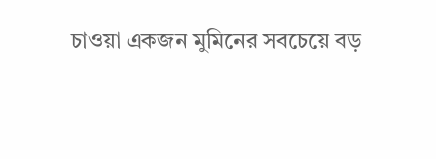চাওয়া একজন মুমিনের সবচেয়ে বড়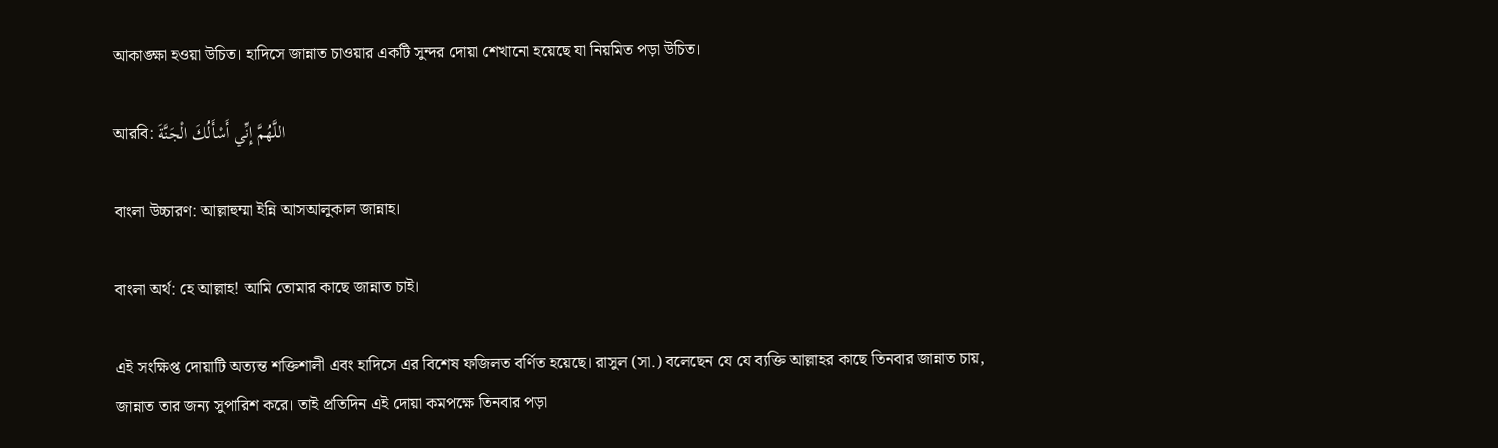আকাঙ্ক্ষা হওয়া উচিত। হাদিসে জান্নাত চাওয়ার একটি সুন্দর দোয়া শেখানো হয়েছে যা নিয়মিত পড়া উচিত।

আরবি: اللَّهُمَّ إِنِّي أَسْأَلُكَ الْجَنَّةَ

বাংলা উচ্চারণ: আল্লাহুম্মা ইন্নি আসআলুকাল জান্নাহ।

বাংলা অর্থ: হে আল্লাহ! আমি তোমার কাছে জান্নাত চাই।

এই সংক্ষিপ্ত দোয়াটি অত্যন্ত শক্তিশালী এবং হাদিসে এর বিশেষ ফজিলত বর্ণিত হয়েছে। রাসুল (সা.) বলেছেন যে যে ব্যক্তি আল্লাহর কাছে তিনবার জান্নাত চায়, জান্নাত তার জন্য সুপারিশ করে। তাই প্রতিদিন এই দোয়া কমপক্ষে তিনবার পড়া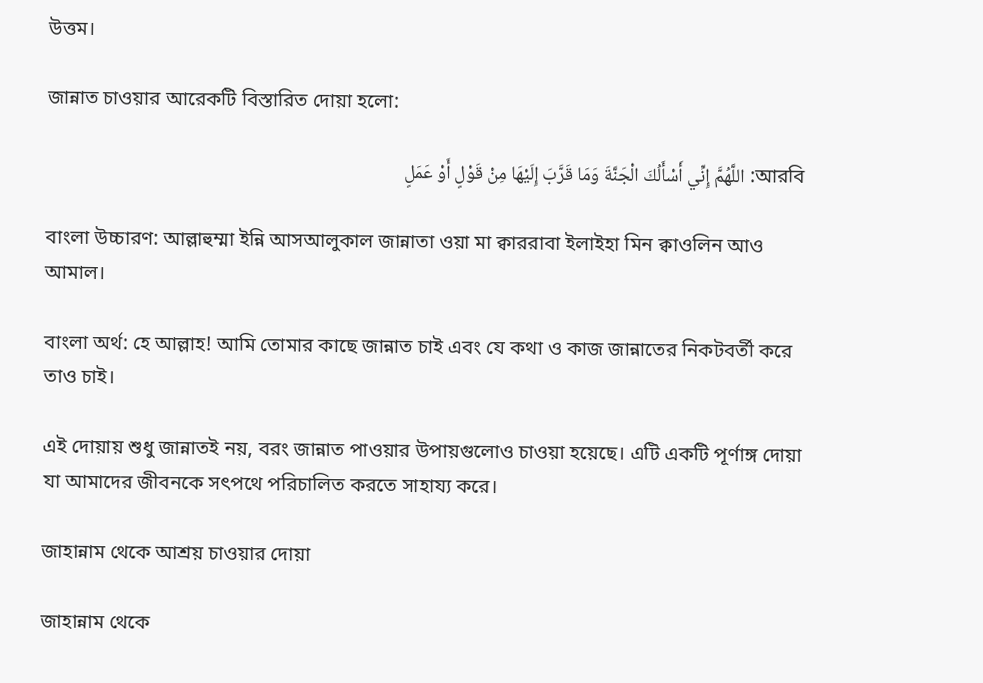উত্তম।

জান্নাত চাওয়ার আরেকটি বিস্তারিত দোয়া হলো:

আরবি: اللَّهُمَّ إِنِّي أَسْأَلُكَ الْجَنَّةَ وَمَا قَرَّبَ إِلَيْهَا مِنْ قَوْلٍ أَوْ عَمَلٍ

বাংলা উচ্চারণ: আল্লাহুম্মা ইন্নি আসআলুকাল জান্নাতা ওয়া মা ক্বাররাবা ইলাইহা মিন ক্বাওলিন আও আমাল।

বাংলা অর্থ: হে আল্লাহ! আমি তোমার কাছে জান্নাত চাই এবং যে কথা ও কাজ জান্নাতের নিকটবর্তী করে তাও চাই।

এই দোয়ায় শুধু জান্নাতই নয়, বরং জান্নাত পাওয়ার উপায়গুলোও চাওয়া হয়েছে। এটি একটি পূর্ণাঙ্গ দোয়া যা আমাদের জীবনকে সৎপথে পরিচালিত করতে সাহায্য করে।

জাহান্নাম থেকে আশ্রয় চাওয়ার দোয়া

জাহান্নাম থেকে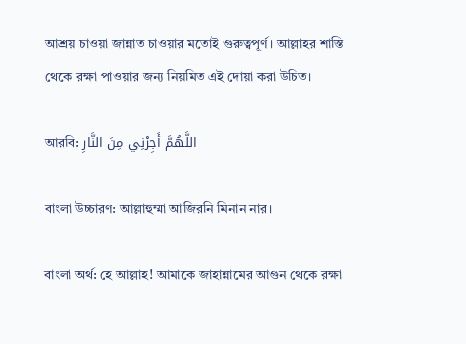আশ্রয় চাওয়া জান্নাত চাওয়ার মতোই গুরুত্বপূর্ণ। আল্লাহর শাস্তি থেকে রক্ষা পাওয়ার জন্য নিয়মিত এই দোয়া করা উচিত।

আরবি: اللَّهُمَّ أَجِرْنِي مِنَ النَّارِ

বাংলা উচ্চারণ: আল্লাহুম্মা আজিরনি মিনান নার।

বাংলা অর্থ: হে আল্লাহ! আমাকে জাহান্নামের আগুন থেকে রক্ষা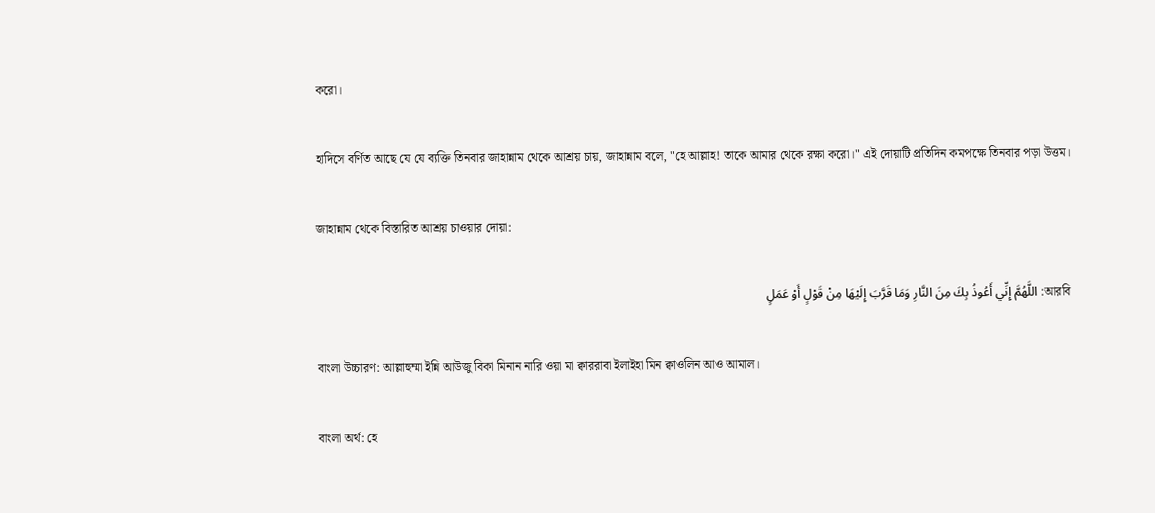করো।

হাদিসে বর্ণিত আছে যে যে ব্যক্তি তিনবার জাহান্নাম থেকে আশ্রয় চায়, জাহান্নাম বলে, "হে আল্লাহ! তাকে আমার থেকে রক্ষা করো।" এই দোয়াটি প্রতিদিন কমপক্ষে তিনবার পড়া উত্তম।

জাহান্নাম থেকে বিস্তারিত আশ্রয় চাওয়ার দোয়া:

আরবি: اللَّهُمَّ إِنِّي أَعُوذُ بِكَ مِنَ النَّارِ وَمَا قَرَّبَ إِلَيْهَا مِنْ قَوْلٍ أَوْ عَمَلٍ

বাংলা উচ্চারণ: আল্লাহুম্মা ইন্নি আউজু বিকা মিনান নারি ওয়া মা ক্বাররাবা ইলাইহা মিন ক্বাওলিন আও আমাল।

বাংলা অর্থ: হে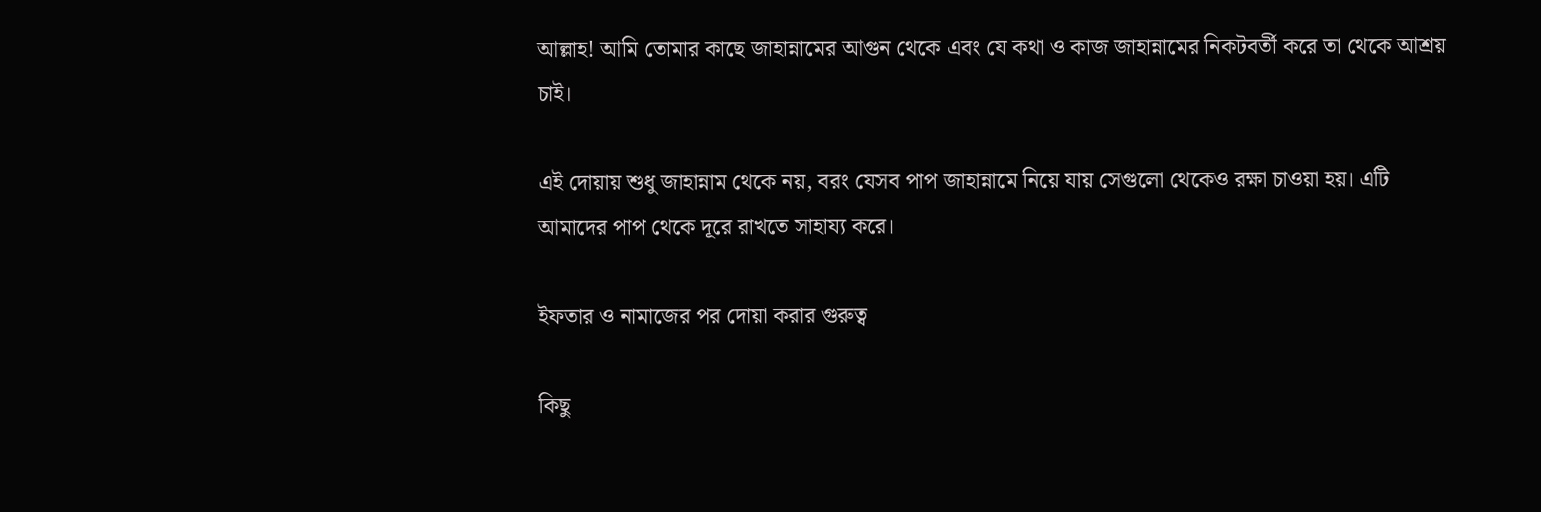আল্লাহ! আমি তোমার কাছে জাহান্নামের আগুন থেকে এবং যে কথা ও কাজ জাহান্নামের নিকটবর্তী করে তা থেকে আশ্রয় চাই।

এই দোয়ায় শুধু জাহান্নাম থেকে নয়, বরং যেসব পাপ জাহান্নামে নিয়ে যায় সেগুলো থেকেও রক্ষা চাওয়া হয়। এটি আমাদের পাপ থেকে দূরে রাখতে সাহায্য করে।

ইফতার ও নামাজের পর দোয়া করার গুরুত্ব

কিছু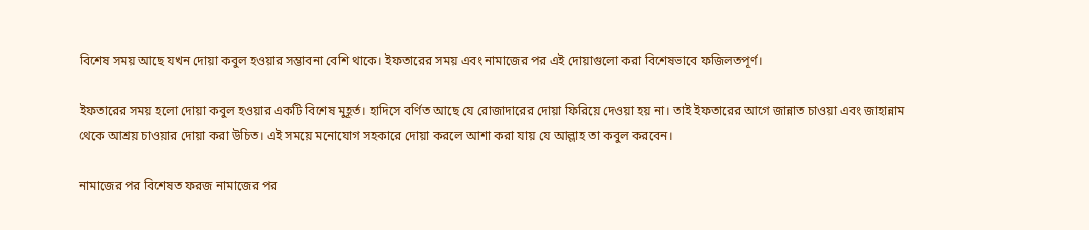বিশেষ সময় আছে যখন দোয়া কবুল হওয়ার সম্ভাবনা বেশি থাকে। ইফতারের সময় এবং নামাজের পর এই দোয়াগুলো করা বিশেষভাবে ফজিলতপূর্ণ।

ইফতারের সময় হলো দোয়া কবুল হওয়ার একটি বিশেষ মুহূর্ত। হাদিসে বর্ণিত আছে যে রোজাদারের দোয়া ফিরিয়ে দেওয়া হয় না। তাই ইফতারের আগে জান্নাত চাওয়া এবং জাহান্নাম থেকে আশ্রয় চাওয়ার দোয়া করা উচিত। এই সময়ে মনোযোগ সহকারে দোয়া করলে আশা করা যায় যে আল্লাহ তা কবুল করবেন।

নামাজের পর বিশেষত ফরজ নামাজের পর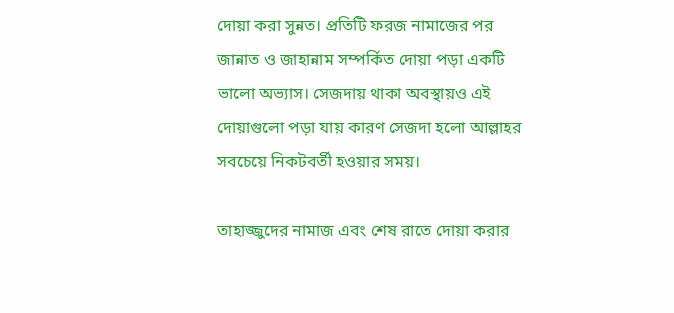দোয়া করা সুন্নত। প্রতিটি ফরজ নামাজের পর জান্নাত ও জাহান্নাম সম্পর্কিত দোয়া পড়া একটি ভালো অভ্যাস। সেজদায় থাকা অবস্থায়ও এই দোয়াগুলো পড়া যায় কারণ সেজদা হলো আল্লাহর সবচেয়ে নিকটবর্তী হওয়ার সময়।

তাহাজ্জুদের নামাজ এবং শেষ রাতে দোয়া করার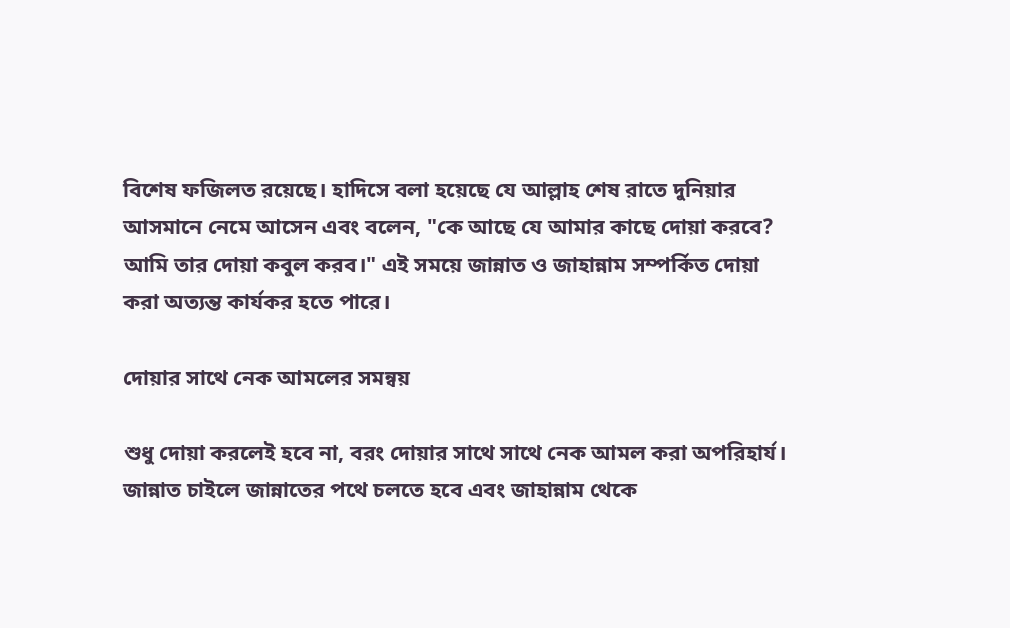বিশেষ ফজিলত রয়েছে। হাদিসে বলা হয়েছে যে আল্লাহ শেষ রাতে দুনিয়ার আসমানে নেমে আসেন এবং বলেন, "কে আছে যে আমার কাছে দোয়া করবে? আমি তার দোয়া কবুল করব।" এই সময়ে জান্নাত ও জাহান্নাম সম্পর্কিত দোয়া করা অত্যন্ত কার্যকর হতে পারে।

দোয়ার সাথে নেক আমলের সমন্বয়

শুধু দোয়া করলেই হবে না, বরং দোয়ার সাথে সাথে নেক আমল করা অপরিহার্য। জান্নাত চাইলে জান্নাতের পথে চলতে হবে এবং জাহান্নাম থেকে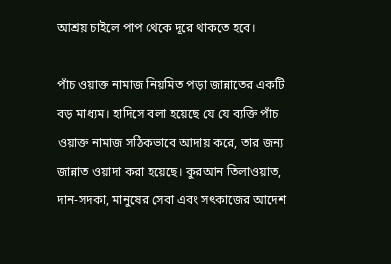আশ্রয় চাইলে পাপ থেকে দূরে থাকতে হবে।

পাঁচ ওয়াক্ত নামাজ নিয়মিত পড়া জান্নাতের একটি বড় মাধ্যম। হাদিসে বলা হয়েছে যে যে ব্যক্তি পাঁচ ওয়াক্ত নামাজ সঠিকভাবে আদায় করে, তার জন্য জান্নাত ওয়াদা করা হয়েছে। কুরআন তিলাওয়াত, দান-সদকা, মানুষের সেবা এবং সৎকাজের আদেশ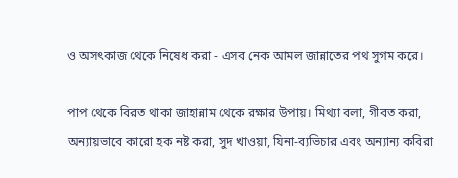ও অসৎকাজ থেকে নিষেধ করা - এসব নেক আমল জান্নাতের পথ সুগম করে।

পাপ থেকে বিরত থাকা জাহান্নাম থেকে রক্ষার উপায়। মিথ্যা বলা, গীবত করা, অন্যায়ভাবে কারো হক নষ্ট করা, সুদ খাওয়া, যিনা-ব্যভিচার এবং অন্যান্য কবিরা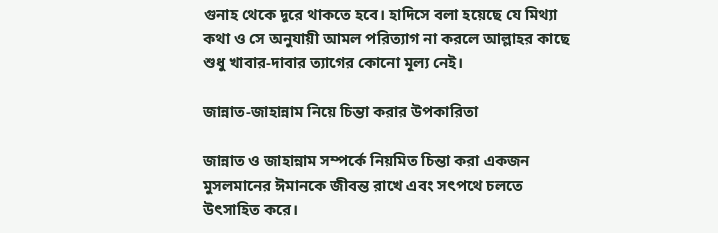গুনাহ থেকে দূরে থাকতে হবে। হাদিসে বলা হয়েছে যে মিথ্যা কথা ও সে অনুযায়ী আমল পরিত্যাগ না করলে আল্লাহর কাছে শুধু খাবার-দাবার ত্যাগের কোনো মূল্য নেই।

জান্নাত-জাহান্নাম নিয়ে চিন্তা করার উপকারিতা

জান্নাত ও জাহান্নাম সম্পর্কে নিয়মিত চিন্তা করা একজন মুসলমানের ঈমানকে জীবন্ত রাখে এবং সৎপথে চলতে উৎসাহিত করে।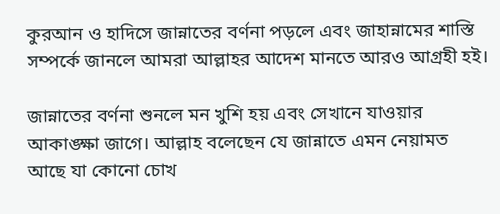কুরআন ও হাদিসে জান্নাতের বর্ণনা পড়লে এবং জাহান্নামের শাস্তি সম্পর্কে জানলে আমরা আল্লাহর আদেশ মানতে আরও আগ্রহী হই।

জান্নাতের বর্ণনা শুনলে মন খুশি হয় এবং সেখানে যাওয়ার আকাঙ্ক্ষা জাগে। আল্লাহ বলেছেন যে জান্নাতে এমন নেয়ামত আছে যা কোনো চোখ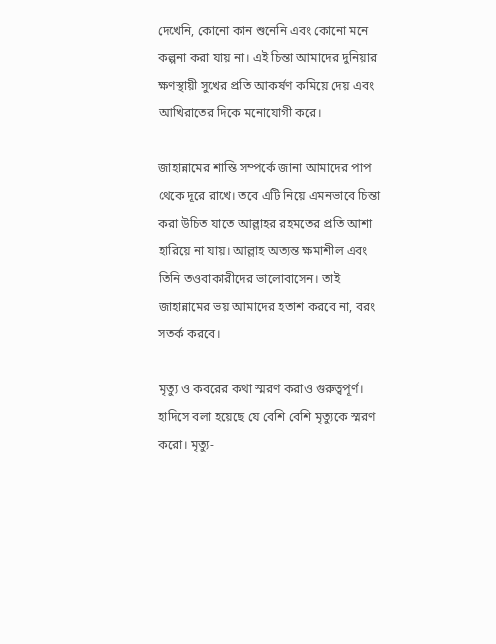দেখেনি, কোনো কান শুনেনি এবং কোনো মনে কল্পনা করা যায় না। এই চিন্তা আমাদের দুনিয়ার ক্ষণস্থায়ী সুখের প্রতি আকর্ষণ কমিয়ে দেয় এবং আখিরাতের দিকে মনোযোগী করে।

জাহান্নামের শাস্তি সম্পর্কে জানা আমাদের পাপ থেকে দূরে রাখে। তবে এটি নিয়ে এমনভাবে চিন্তা করা উচিত যাতে আল্লাহর রহমতের প্রতি আশা হারিয়ে না যায়। আল্লাহ অত্যন্ত ক্ষমাশীল এবং তিনি তওবাকারীদের ভালোবাসেন। তাই জাহান্নামের ভয় আমাদের হতাশ করবে না, বরং সতর্ক করবে।

মৃত্যু ও কবরের কথা স্মরণ করাও গুরুত্বপূর্ণ। হাদিসে বলা হয়েছে যে বেশি বেশি মৃত্যুকে স্মরণ করো। মৃত্যু-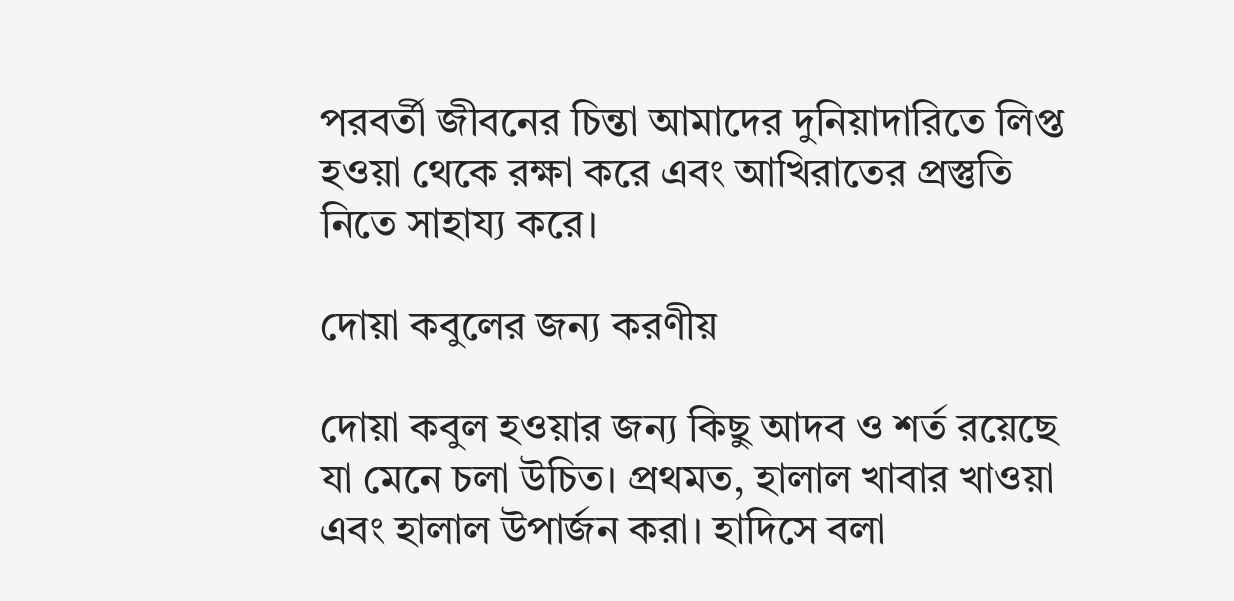পরবর্তী জীবনের চিন্তা আমাদের দুনিয়াদারিতে লিপ্ত হওয়া থেকে রক্ষা করে এবং আখিরাতের প্রস্তুতি নিতে সাহায্য করে।

দোয়া কবুলের জন্য করণীয়

দোয়া কবুল হওয়ার জন্য কিছু আদব ও শর্ত রয়েছে যা মেনে চলা উচিত। প্রথমত, হালাল খাবার খাওয়া এবং হালাল উপার্জন করা। হাদিসে বলা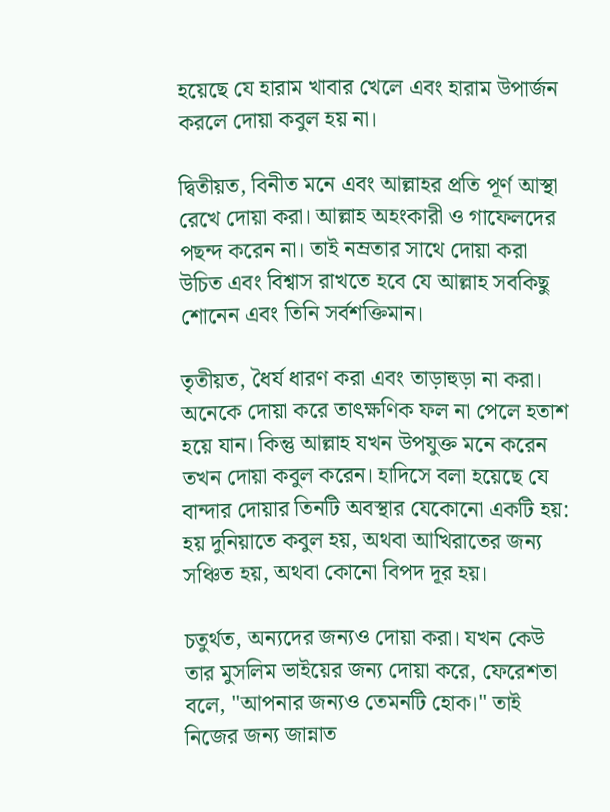হয়েছে যে হারাম খাবার খেলে এবং হারাম উপার্জন করলে দোয়া কবুল হয় না।

দ্বিতীয়ত, বিনীত মনে এবং আল্লাহর প্রতি পূর্ণ আস্থা রেখে দোয়া করা। আল্লাহ অহংকারী ও গাফেলদের পছন্দ করেন না। তাই নম্রতার সাথে দোয়া করা উচিত এবং বিশ্বাস রাখতে হবে যে আল্লাহ সবকিছু শোনেন এবং তিনি সর্বশক্তিমান।

তৃতীয়ত, ধৈর্য ধারণ করা এবং তাড়াহুড়া না করা। অনেকে দোয়া করে তাৎক্ষণিক ফল না পেলে হতাশ হয়ে যান। কিন্তু আল্লাহ যখন উপযুক্ত মনে করেন তখন দোয়া কবুল করেন। হাদিসে বলা হয়েছে যে বান্দার দোয়ার তিনটি অবস্থার যেকোনো একটি হয়: হয় দুনিয়াতে কবুল হয়, অথবা আখিরাতের জন্য সঞ্চিত হয়, অথবা কোনো বিপদ দূর হয়।

চতুর্থত, অন্যদের জন্যও দোয়া করা। যখন কেউ তার মুসলিম ভাইয়ের জন্য দোয়া করে, ফেরেশতা বলে, "আপনার জন্যও তেমনটি হোক।" তাই নিজের জন্য জান্নাত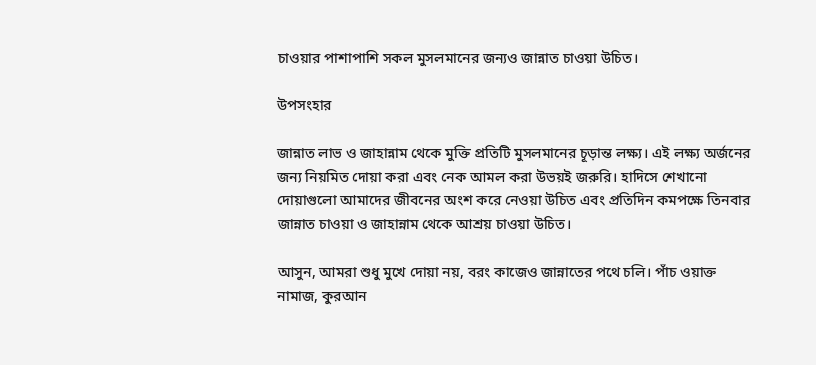চাওয়ার পাশাপাশি সকল মুসলমানের জন্যও জান্নাত চাওয়া উচিত।

উপসংহার

জান্নাত লাভ ও জাহান্নাম থেকে মুক্তি প্রতিটি মুসলমানের চূড়ান্ত লক্ষ্য। এই লক্ষ্য অর্জনের জন্য নিয়মিত দোয়া করা এবং নেক আমল করা উভয়ই জরুরি। হাদিসে শেখানো দোয়াগুলো আমাদের জীবনের অংশ করে নেওয়া উচিত এবং প্রতিদিন কমপক্ষে তিনবার জান্নাত চাওয়া ও জাহান্নাম থেকে আশ্রয় চাওয়া উচিত।

আসুন, আমরা শুধু মুখে দোয়া নয়, বরং কাজেও জান্নাতের পথে চলি। পাঁচ ওয়াক্ত নামাজ, কুরআন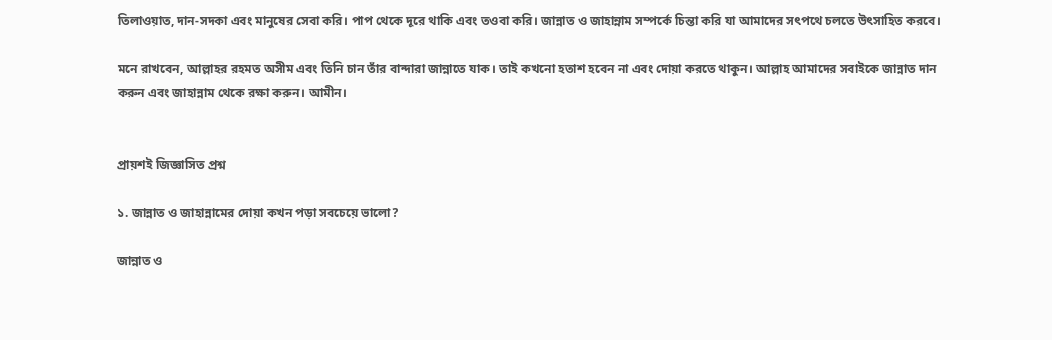তিলাওয়াত, দান-সদকা এবং মানুষের সেবা করি। পাপ থেকে দূরে থাকি এবং তওবা করি। জান্নাত ও জাহান্নাম সম্পর্কে চিন্তা করি যা আমাদের সৎপথে চলতে উৎসাহিত করবে।

মনে রাখবেন, আল্লাহর রহমত অসীম এবং তিনি চান তাঁর বান্দারা জান্নাতে যাক। তাই কখনো হতাশ হবেন না এবং দোয়া করতে থাকুন। আল্লাহ আমাদের সবাইকে জান্নাত দান করুন এবং জাহান্নাম থেকে রক্ষা করুন। আমীন।


প্রায়শই জিজ্ঞাসিত প্রশ্ন

১. জান্নাত ও জাহান্নামের দোয়া কখন পড়া সবচেয়ে ভালো?

জান্নাত ও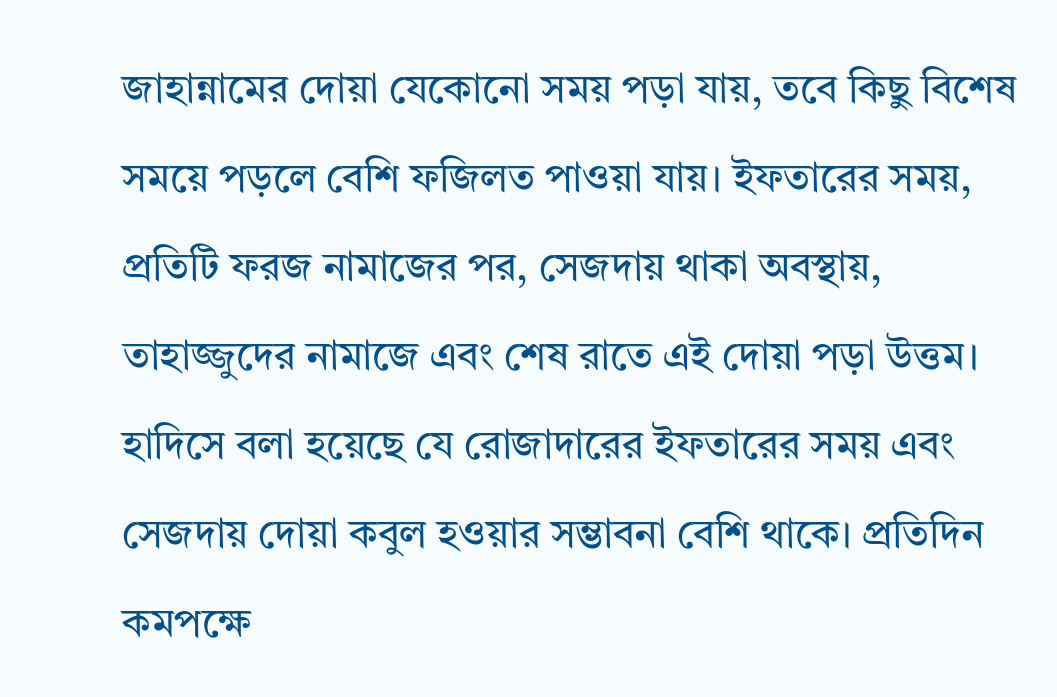জাহান্নামের দোয়া যেকোনো সময় পড়া যায়, তবে কিছু বিশেষ সময়ে পড়লে বেশি ফজিলত পাওয়া যায়। ইফতারের সময়, প্রতিটি ফরজ নামাজের পর, সেজদায় থাকা অবস্থায়, তাহাজ্জুদের নামাজে এবং শেষ রাতে এই দোয়া পড়া উত্তম। হাদিসে বলা হয়েছে যে রোজাদারের ইফতারের সময় এবং সেজদায় দোয়া কবুল হওয়ার সম্ভাবনা বেশি থাকে। প্রতিদিন কমপক্ষে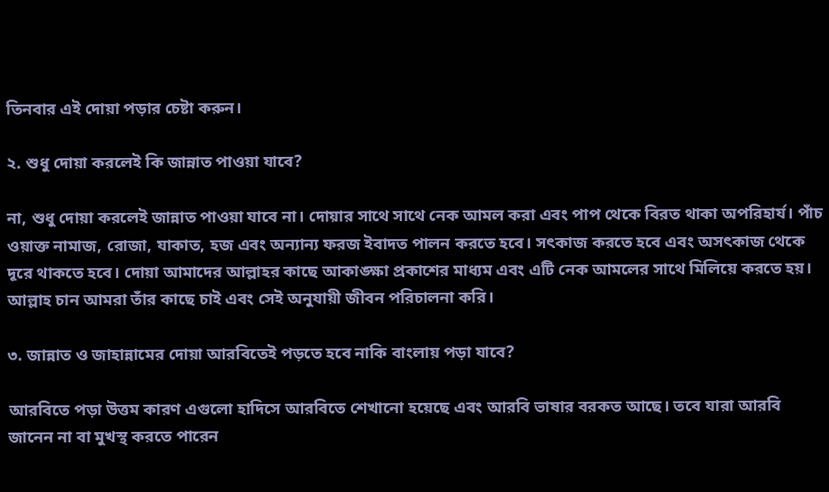তিনবার এই দোয়া পড়ার চেষ্টা করুন।

২. শুধু দোয়া করলেই কি জান্নাত পাওয়া যাবে?

না, শুধু দোয়া করলেই জান্নাত পাওয়া যাবে না। দোয়ার সাথে সাথে নেক আমল করা এবং পাপ থেকে বিরত থাকা অপরিহার্য। পাঁচ ওয়াক্ত নামাজ, রোজা, যাকাত, হজ এবং অন্যান্য ফরজ ইবাদত পালন করতে হবে। সৎকাজ করতে হবে এবং অসৎকাজ থেকে দূরে থাকতে হবে। দোয়া আমাদের আল্লাহর কাছে আকাঙ্ক্ষা প্রকাশের মাধ্যম এবং এটি নেক আমলের সাথে মিলিয়ে করতে হয়। আল্লাহ চান আমরা তাঁর কাছে চাই এবং সেই অনুযায়ী জীবন পরিচালনা করি।

৩. জান্নাত ও জাহান্নামের দোয়া আরবিতেই পড়তে হবে নাকি বাংলায় পড়া যাবে?

আরবিতে পড়া উত্তম কারণ এগুলো হাদিসে আরবিতে শেখানো হয়েছে এবং আরবি ভাষার বরকত আছে। তবে যারা আরবি জানেন না বা মুখস্থ করতে পারেন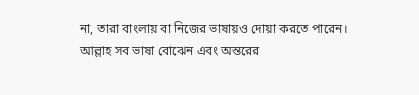না, তারা বাংলায় বা নিজের ভাষায়ও দোয়া করতে পারেন। আল্লাহ সব ভাষা বোঝেন এবং অন্তরের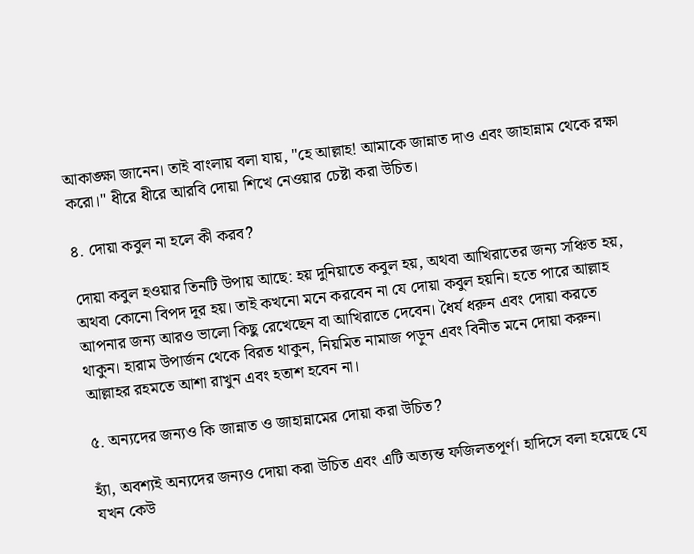আকাঙ্ক্ষা জানেন। তাই বাংলায় বলা যায়, "হে আল্লাহ! আমাকে জান্নাত দাও এবং জাহান্নাম থেকে রক্ষা করো।" ধীরে ধীরে আরবি দোয়া শিখে নেওয়ার চেষ্টা করা উচিত।

৪. দোয়া কবুল না হলে কী করব?

দোয়া কবুল হওয়ার তিনটি উপায় আছে: হয় দুনিয়াতে কবুল হয়, অথবা আখিরাতের জন্য সঞ্চিত হয়, অথবা কোনো বিপদ দূর হয়। তাই কখনো মনে করবেন না যে দোয়া কবুল হয়নি। হতে পারে আল্লাহ আপনার জন্য আরও ভালো কিছু রেখেছেন বা আখিরাতে দেবেন। ধৈর্য ধরুন এবং দোয়া করতে থাকুন। হারাম উপার্জন থেকে বিরত থাকুন, নিয়মিত নামাজ পড়ুন এবং বিনীত মনে দোয়া করুন। আল্লাহর রহমতে আশা রাখুন এবং হতাশ হবেন না।

৫. অন্যদের জন্যও কি জান্নাত ও জাহান্নামের দোয়া করা উচিত?

হ্যাঁ, অবশ্যই অন্যদের জন্যও দোয়া করা উচিত এবং এটি অত্যন্ত ফজিলতপূর্ণ। হাদিসে বলা হয়েছে যে যখন কেউ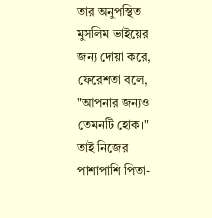তার অনুপস্থিত মুসলিম ভাইয়ের জন্য দোয়া করে, ফেরেশতা বলে, "আপনার জন্যও তেমনটি হোক।" তাই নিজের পাশাপাশি পিতা-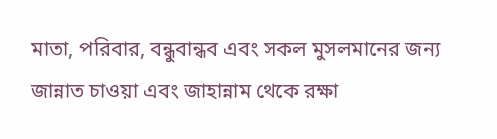মাতা, পরিবার, বন্ধুবান্ধব এবং সকল মুসলমানের জন্য জান্নাত চাওয়া এবং জাহান্নাম থেকে রক্ষা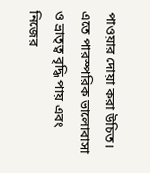পাওয়ার দোয়া করা উচিত। এতে পারস্পরিক ভালোবাসা ও ভ্রাতৃত্ব বৃদ্ধি পায় এবং নিজের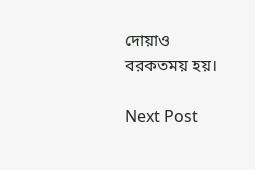দোয়াও বরকতময় হয়।

Next Post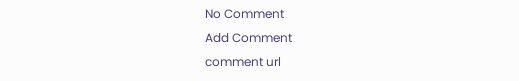No Comment
Add Comment
comment url